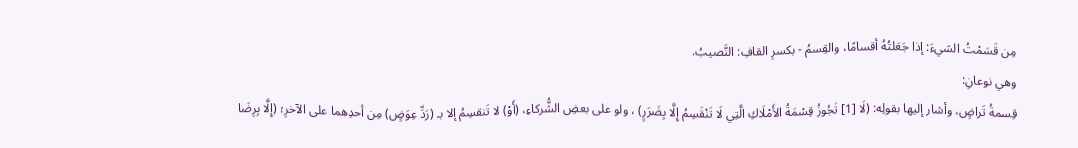مِن قَسَمْتُ الشيءَ: إذا جَعَلتُهُ أقسامًا، والقِسمُ - بكسرِ القافِ: النَّصيبُ.
وهي نوعانِ:
قِسمةُ تَراضٍ، وأشار إليها بقولِه: (لَا [1] تَجُوزُ قِسْمَةُ الأَمْلَاكِ الَّتِي لَا تَنْقَسِمُ إِلَّا بِضَرَرٍ) ، ولو على بعضِ الشُّركاءِ، (أَوْ) لا تَنقسِمُ إلا بـ (رَدِّ عِوَضٍ) مِن أحدِهما على الآخرِ؛ (إِلَّا بِرِضَا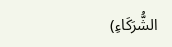الشُّرَكَاءِ)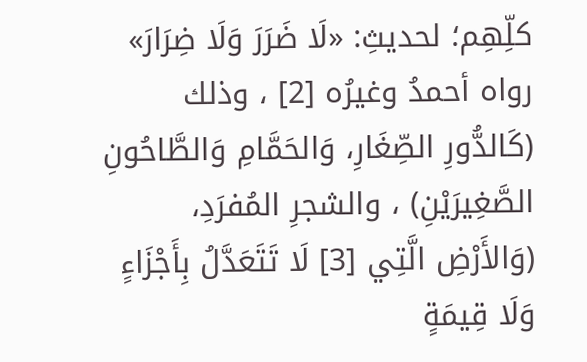كلِّهِم؛ لحديثِ: «لَا ضَرَرَ وَلَا ضِرَارَ» رواه أحمدُ وغيرُه [2] ، وذلك (كَالدُّورِ الصِّغَارِ، وَالحَمَّامِ وَالطَّاحُونِ الصَّغِيرَيْنِ) ، والشجرِ المُفرَدِ، (وَالأَرْضِ الَّتِي [3] لَا تَتَعَدَّلُ بِأَجْزَاءٍ وَلَا قِيمَةٍ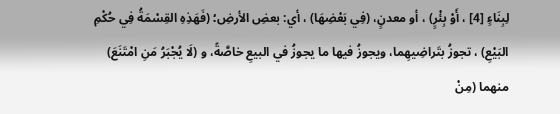لِبِنَاءٍ [4] ، أَوْ بِئْرٍ) ، أو معدنٍ، (فِي بَعْضِهَا) ، أي: بعضِ الأرضِ؛ (فَهَذِهِ القِسْمَةُ فِي حُكْمِ البَيْعِ) ، تجوزُ بتَراضِيهِما، ويجوزُ فيها ما يجوزُ في البيعِ خاصَّةً، و (لَا يُجْبَرُ مَنِ امْتَنَعَ) منهما (مِنْ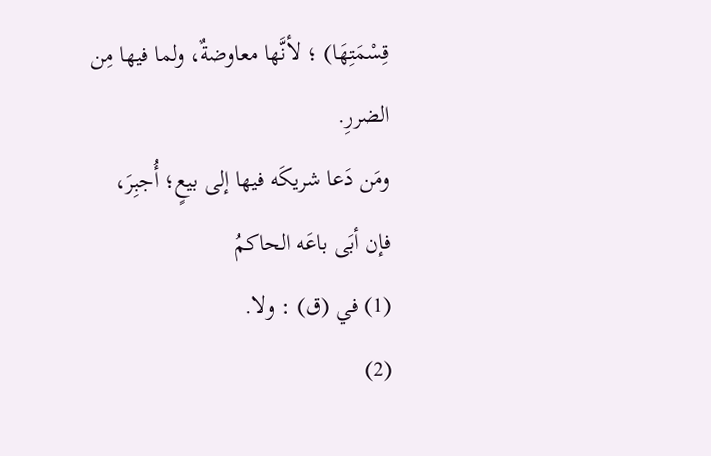قِسْمَتِهَا) ؛ لأنَّها معاوضةٌ، ولما فيها مِن الضررِ.
ومَن دَعا شريكَه فيها إلى بيعٍ؛ أُجبِرَ، فإن أبَى باعَه الحاكمُ
(1) في (ق) : ولا.
(2)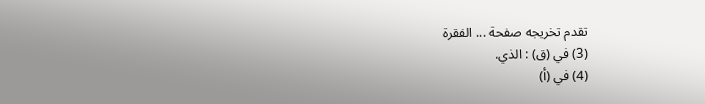تقدم تخريجه صفحة ... الفقرة
(3) في (ق) : الذي.
(4) في (أ)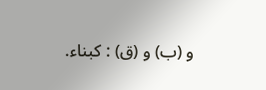و (ب) و (ق) : كبناء.